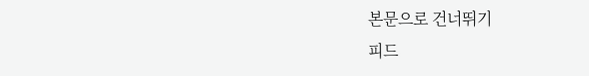본문으로 건너뛰기
피드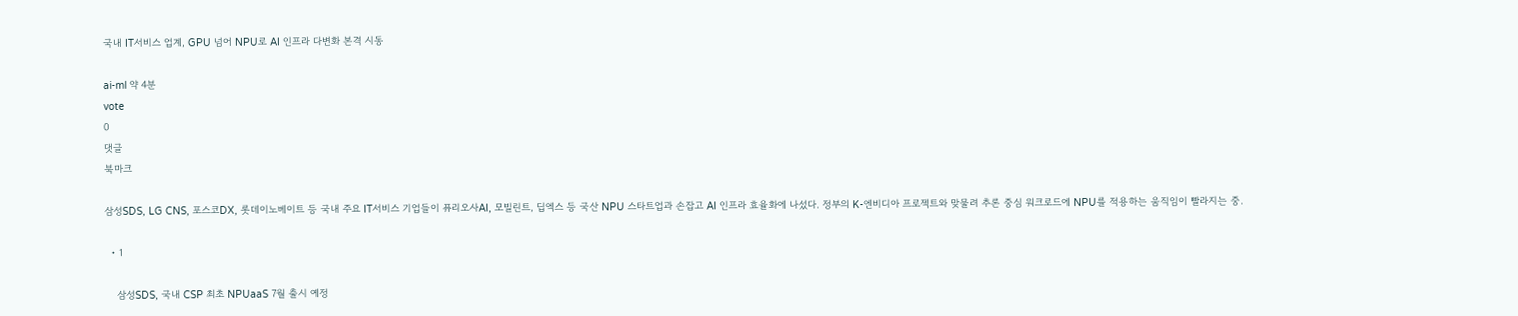국내 IT서비스 업계, GPU 넘어 NPU로 AI 인프라 다변화 본격 시동

ai-ml 약 4분
vote
0
댓글
북마크

삼성SDS, LG CNS, 포스코DX, 롯데이노베이트 등 국내 주요 IT서비스 기업들이 퓨리오사AI, 모빌린트, 딥엑스 등 국산 NPU 스타트업과 손잡고 AI 인프라 효율화에 나섰다. 정부의 K-엔비디아 프로젝트와 맞물려 추론 중심 워크로드에 NPU를 적용하는 움직임이 빨라지는 중.

  • 1

    삼성SDS, 국내 CSP 최초 NPUaaS 7월 출시 예정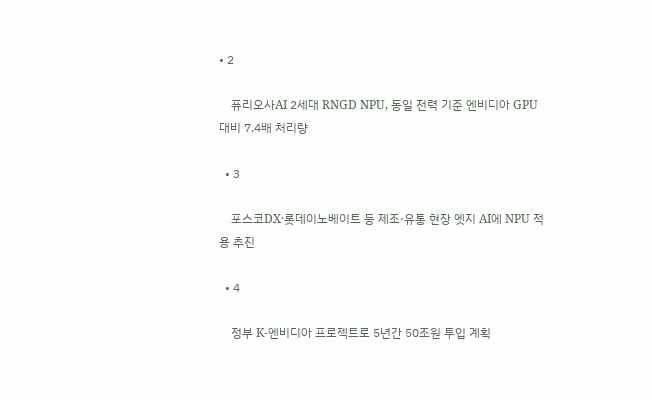• 2

    퓨리오사AI 2세대 RNGD NPU, 동일 전력 기준 엔비디아 GPU 대비 7.4배 처리량

  • 3

    포스코DX·롯데이노베이트 등 제조·유통 현장 엣지 AI에 NPU 적용 추진

  • 4

    정부 K-엔비디아 프로젝트로 5년간 50조원 투입 계획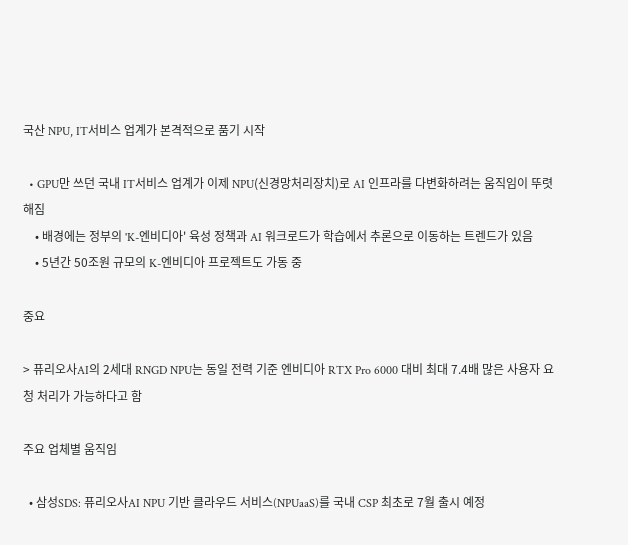국산 NPU, IT서비스 업계가 본격적으로 품기 시작

  • GPU만 쓰던 국내 IT서비스 업계가 이제 NPU(신경망처리장치)로 AI 인프라를 다변화하려는 움직임이 뚜렷해짐
    • 배경에는 정부의 'K-엔비디아' 육성 정책과 AI 워크로드가 학습에서 추론으로 이동하는 트렌드가 있음
    • 5년간 50조원 규모의 K-엔비디아 프로젝트도 가동 중

중요

> 퓨리오사AI의 2세대 RNGD NPU는 동일 전력 기준 엔비디아 RTX Pro 6000 대비 최대 7.4배 많은 사용자 요청 처리가 가능하다고 함

주요 업체별 움직임

  • 삼성SDS: 퓨리오사AI NPU 기반 클라우드 서비스(NPUaaS)를 국내 CSP 최초로 7월 출시 예정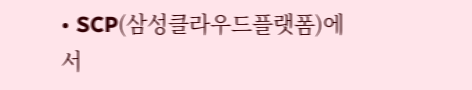• SCP(삼성클라우드플랫폼)에서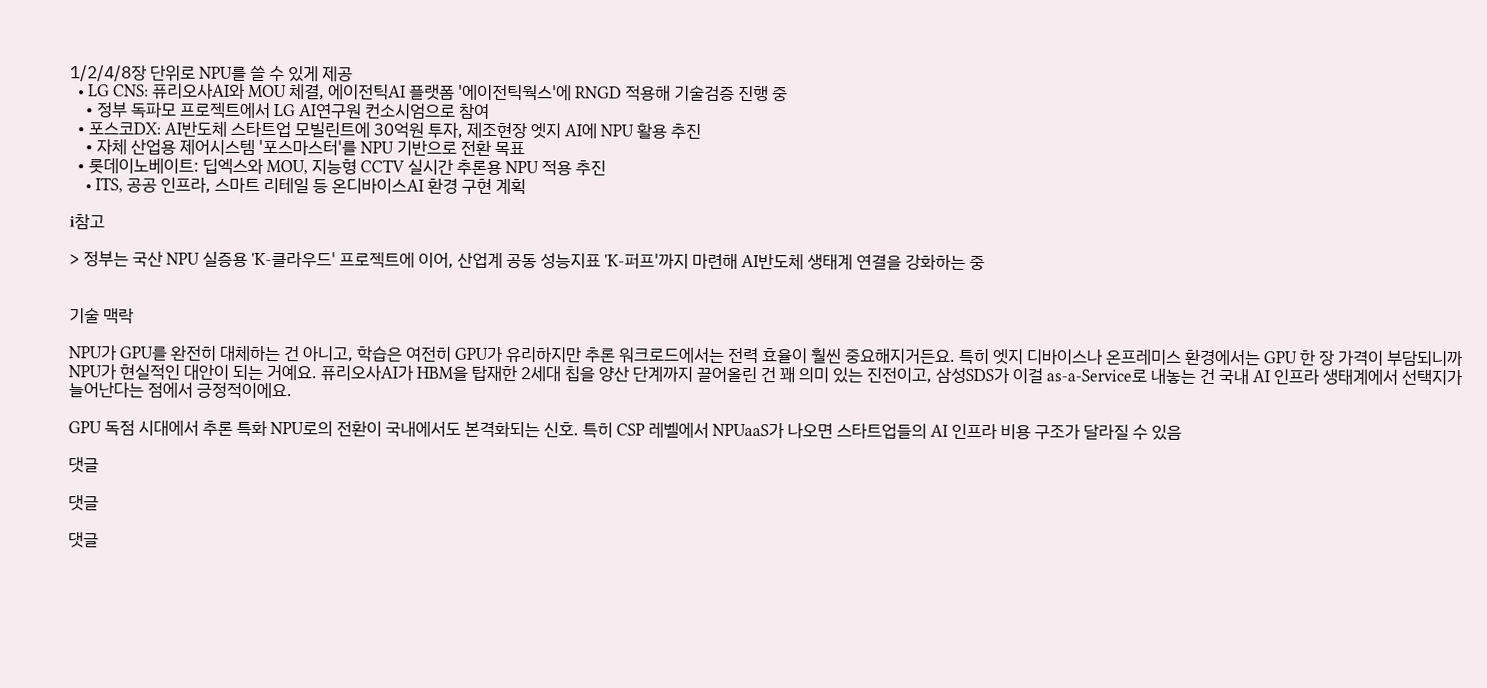1/2/4/8장 단위로 NPU를 쓸 수 있게 제공
  • LG CNS: 퓨리오사AI와 MOU 체결, 에이전틱AI 플랫폼 '에이전틱웍스'에 RNGD 적용해 기술검증 진행 중
    • 정부 독파모 프로젝트에서 LG AI연구원 컨소시엄으로 참여
  • 포스코DX: AI반도체 스타트업 모빌린트에 30억원 투자, 제조현장 엣지 AI에 NPU 활용 추진
    • 자체 산업용 제어시스템 '포스마스터'를 NPU 기반으로 전환 목표
  • 롯데이노베이트: 딥엑스와 MOU, 지능형 CCTV 실시간 추론용 NPU 적용 추진
    • ITS, 공공 인프라, 스마트 리테일 등 온디바이스AI 환경 구현 계획

ℹ참고

> 정부는 국산 NPU 실증용 'K-클라우드' 프로젝트에 이어, 산업계 공동 성능지표 'K-퍼프'까지 마련해 AI반도체 생태계 연결을 강화하는 중


기술 맥락

NPU가 GPU를 완전히 대체하는 건 아니고, 학습은 여전히 GPU가 유리하지만 추론 워크로드에서는 전력 효율이 훨씬 중요해지거든요. 특히 엣지 디바이스나 온프레미스 환경에서는 GPU 한 장 가격이 부담되니까 NPU가 현실적인 대안이 되는 거예요. 퓨리오사AI가 HBM을 탑재한 2세대 칩을 양산 단계까지 끌어올린 건 꽤 의미 있는 진전이고, 삼성SDS가 이걸 as-a-Service로 내놓는 건 국내 AI 인프라 생태계에서 선택지가 늘어난다는 점에서 긍정적이에요.

GPU 독점 시대에서 추론 특화 NPU로의 전환이 국내에서도 본격화되는 신호. 특히 CSP 레벨에서 NPUaaS가 나오면 스타트업들의 AI 인프라 비용 구조가 달라질 수 있음

댓글

댓글

댓글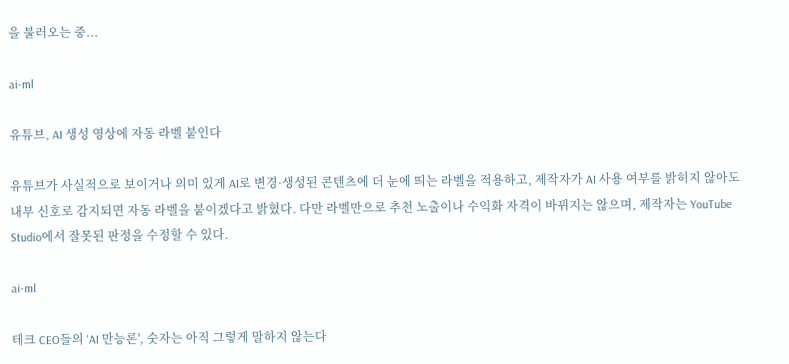을 불러오는 중...

ai-ml

유튜브, AI 생성 영상에 자동 라벨 붙인다

유튜브가 사실적으로 보이거나 의미 있게 AI로 변경·생성된 콘텐츠에 더 눈에 띄는 라벨을 적용하고, 제작자가 AI 사용 여부를 밝히지 않아도 내부 신호로 감지되면 자동 라벨을 붙이겠다고 밝혔다. 다만 라벨만으로 추천 노출이나 수익화 자격이 바뀌지는 않으며, 제작자는 YouTube Studio에서 잘못된 판정을 수정할 수 있다.

ai-ml

테크 CEO들의 'AI 만능론', 숫자는 아직 그렇게 말하지 않는다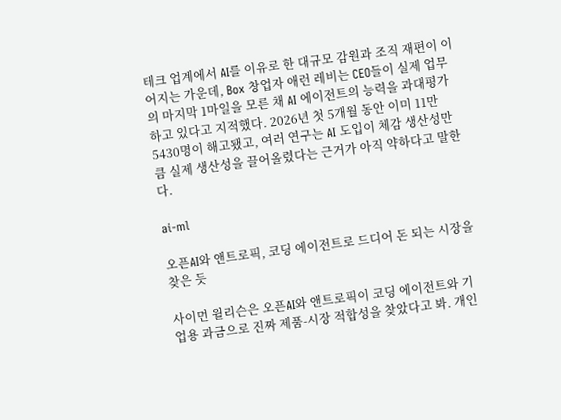테크 업계에서 AI를 이유로 한 대규모 감원과 조직 재편이 이어지는 가운데, Box 창업자 애런 레비는 CEO들이 실제 업무의 마지막 1마일을 모른 채 AI 에이전트의 능력을 과대평가하고 있다고 지적했다. 2026년 첫 5개월 동안 이미 11만5430명이 해고됐고, 여러 연구는 AI 도입이 체감 생산성만큼 실제 생산성을 끌어올렸다는 근거가 아직 약하다고 말한다.

ai-ml

오픈AI와 앤트로픽, 코딩 에이전트로 드디어 돈 되는 시장을 찾은 듯

사이먼 윌리슨은 오픈AI와 앤트로픽이 코딩 에이전트와 기업용 과금으로 진짜 제품-시장 적합성을 찾았다고 봐. 개인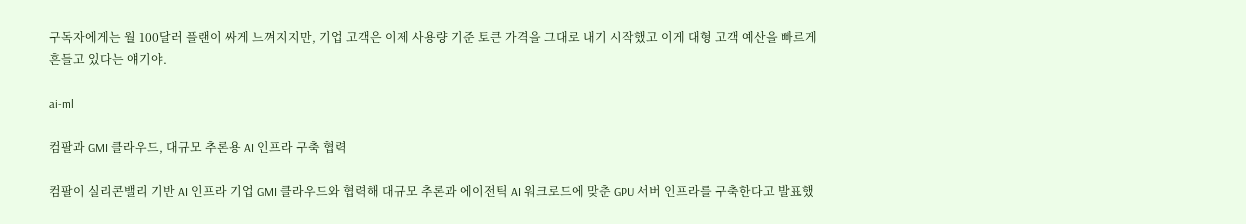구독자에게는 월 100달러 플랜이 싸게 느껴지지만, 기업 고객은 이제 사용량 기준 토큰 가격을 그대로 내기 시작했고 이게 대형 고객 예산을 빠르게 흔들고 있다는 얘기야.

ai-ml

컴팔과 GMI 클라우드, 대규모 추론용 AI 인프라 구축 협력

컴팔이 실리콘밸리 기반 AI 인프라 기업 GMI 클라우드와 협력해 대규모 추론과 에이전틱 AI 워크로드에 맞춘 GPU 서버 인프라를 구축한다고 발표했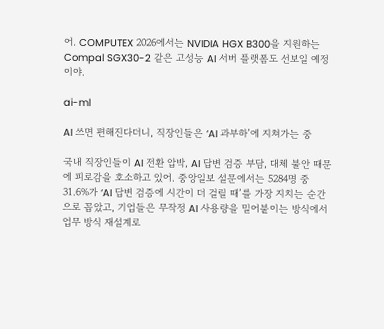어. COMPUTEX 2026에서는 NVIDIA HGX B300을 지원하는 Compal SGX30-2 같은 고성능 AI 서버 플랫폼도 선보일 예정이야.

ai-ml

AI 쓰면 편해진다더니, 직장인들은 ‘AI 과부하’에 지쳐가는 중

국내 직장인들이 AI 전환 압박, AI 답변 검증 부담, 대체 불안 때문에 피로감을 호소하고 있어. 중앙일보 설문에서는 5284명 중 31.6%가 ‘AI 답변 검증에 시간이 더 걸릴 때’를 가장 지치는 순간으로 꼽았고, 기업들은 무작정 AI 사용량을 밀어붙이는 방식에서 업무 방식 재설계로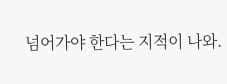넘어가야 한다는 지적이 나와.